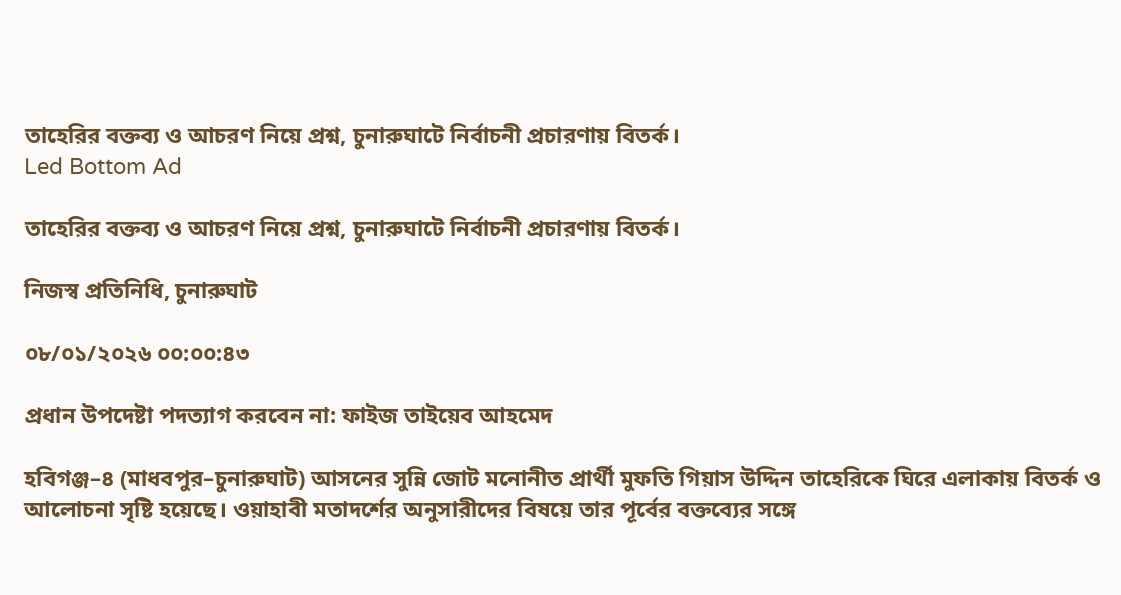তাহেরির বক্তব্য ও আচরণ নিয়ে প্রশ্ন, চুনারুঘাটে নির্বাচনী প্রচারণায় বিতর্ক।
Led Bottom Ad

তাহেরির বক্তব্য ও আচরণ নিয়ে প্রশ্ন, চুনারুঘাটে নির্বাচনী প্রচারণায় বিতর্ক।

নিজস্ব প্রতিনিধি, চুনারুঘাট

০৮/০১/২০২৬ ০০:০০:৪৩

প্রধান উপদেষ্টা পদত্যাগ করবেন না: ফাইজ তাইয়েব আহমেদ

হবিগঞ্জ–৪ (মাধবপুর–চুনারুঘাট) আসনের সুন্নি জোট মনোনীত প্রার্থী মুফতি গিয়াস উদ্দিন তাহেরিকে ঘিরে এলাকায় বিতর্ক ও আলোচনা সৃষ্টি হয়েছে। ওয়াহাবী মতাদর্শের অনুসারীদের বিষয়ে তার পূর্বের বক্তব্যের সঙ্গে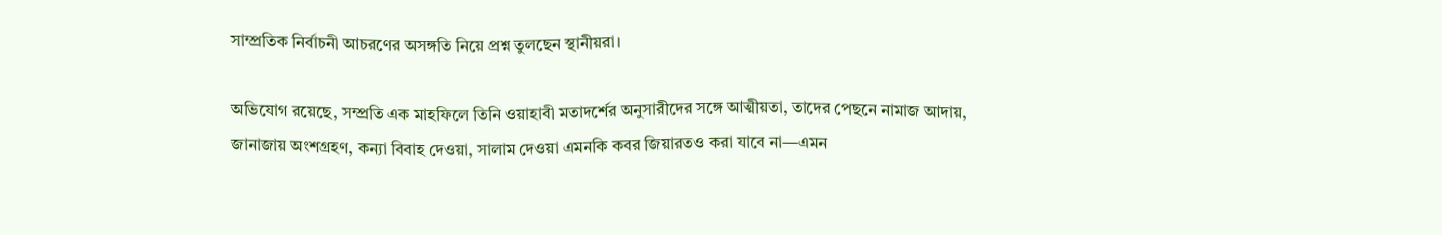সাম্প্রতিক নির্বাচনী আচরণের অসঙ্গতি নিয়ে প্রশ্ন তুলছেন স্থানীয়রা।

অভিযোগ রয়েছে, সম্প্রতি এক মাহফিলে তিনি ওয়াহাবী মতাদর্শের অনুসারীদের সঙ্গে আত্মীয়তা, তাদের পেছনে নামাজ আদায়, জানাজায় অংশগ্রহণ, কন্যা বিবাহ দেওয়া, সালাম দেওয়া এমনকি কবর জিয়ারতও করা যাবে না—এমন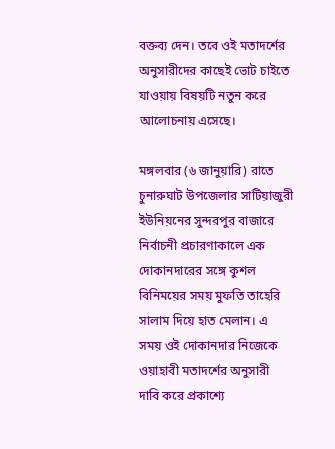বক্তব্য দেন। তবে ওই মতাদর্শের অনুসারীদের কাছেই ভোট চাইতে যাওয়ায় বিষয়টি নতুন করে আলোচনায় এসেছে।

মঙ্গলবার (৬ জানুয়ারি) রাতে চুনারুঘাট উপজেলার সাটিয়াজুরী ইউনিয়নের সুন্দরপুর বাজারে নির্বাচনী প্রচারণাকালে এক দোকানদারের সঙ্গে কুশল বিনিময়ের সময় মুফতি তাহেরি সালাম দিয়ে হাত মেলান। এ সময় ওই দোকানদার নিজেকে ওয়াহাবী মতাদর্শের অনুসারী দাবি করে প্রকাশ্যে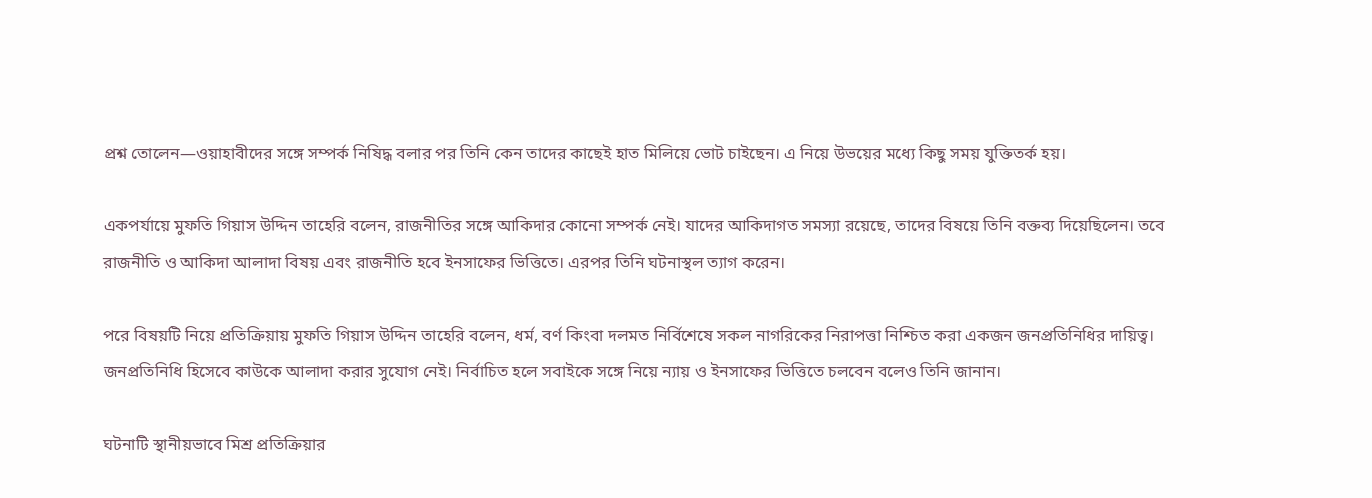প্রশ্ন তোলেন—ওয়াহাবীদের সঙ্গে সম্পর্ক নিষিদ্ধ বলার পর তিনি কেন তাদের কাছেই হাত মিলিয়ে ভোট চাইছেন। এ নিয়ে উভয়ের মধ্যে কিছু সময় যুক্তিতর্ক হয়।

একপর্যায়ে মুফতি গিয়াস উদ্দিন তাহেরি বলেন, রাজনীতির সঙ্গে আকিদার কোনো সম্পর্ক নেই। যাদের আকিদাগত সমস্যা রয়েছে, তাদের বিষয়ে তিনি বক্তব্য দিয়েছিলেন। তবে রাজনীতি ও আকিদা আলাদা বিষয় এবং রাজনীতি হবে ইনসাফের ভিত্তিতে। এরপর তিনি ঘটনাস্থল ত্যাগ করেন।

পরে বিষয়টি নিয়ে প্রতিক্রিয়ায় মুফতি গিয়াস উদ্দিন তাহেরি বলেন, ধর্ম, বর্ণ কিংবা দলমত নির্বিশেষে সকল নাগরিকের নিরাপত্তা নিশ্চিত করা একজন জনপ্রতিনিধির দায়িত্ব। জনপ্রতিনিধি হিসেবে কাউকে আলাদা করার সুযোগ নেই। নির্বাচিত হলে সবাইকে সঙ্গে নিয়ে ন্যায় ও ইনসাফের ভিত্তিতে চলবেন বলেও তিনি জানান।

ঘটনাটি স্থানীয়ভাবে মিশ্র প্রতিক্রিয়ার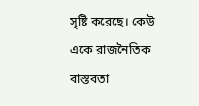সৃষ্টি করেছে। কেউ একে রাজনৈতিক বাস্তবতা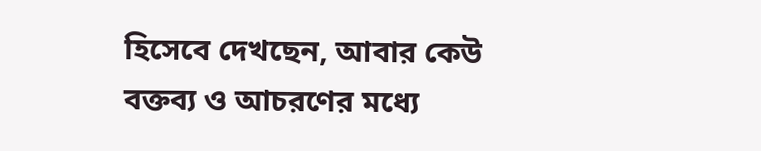হিসেবে দেখছেন, আবার কেউ বক্তব্য ও আচরণের মধ্যে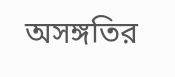অসঙ্গতির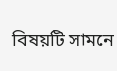বিষয়টি সামনে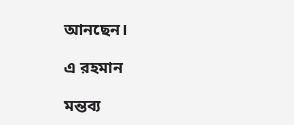আনছেন।

এ রহমান

মন্তব্য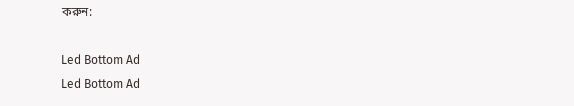করুন:

Led Bottom Ad
Led Bottom Ad